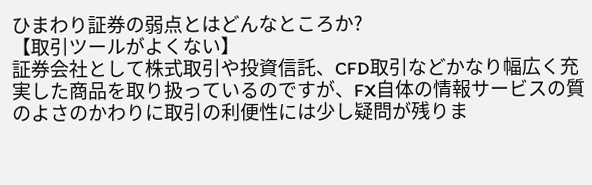ひまわり証券の弱点とはどんなところか?
【取引ツールがよくない】
証券会社として株式取引や投資信託、CFD取引などかなり幅広く充実した商品を取り扱っているのですが、FX自体の情報サービスの質のよさのかわりに取引の利便性には少し疑問が残りま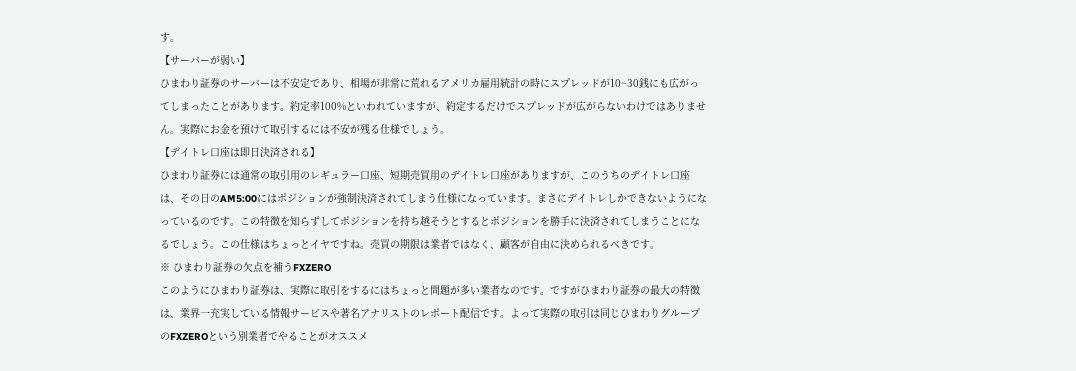す。
【サーバーが弱い】
ひまわり証券のサーバーは不安定であり、相場が非常に荒れるアメリカ雇用統計の時にスプレッドが10~30銭にも広がってしまったことがあります。約定率100%といわれていますが、約定するだけでスプレッドが広がらないわけではありません。実際にお金を預けて取引するには不安が残る仕様でしょう。
【デイトレ口座は即日決済される】
ひまわり証券には通常の取引用のレギュラー口座、短期売買用のデイトレ口座がありますが、このうちのデイトレ口座は、その日のAM5:00にはポジションが強制決済されてしまう仕様になっています。まさにデイトレしかできないようになっているのです。この特徴を知らずしてポジションを持ち越そうとするとポジションを勝手に決済されてしまうことになるでしょう。この仕様はちょっとイヤですね。売買の期限は業者ではなく、顧客が自由に決められるべきです。
※ ひまわり証券の欠点を補うFXZERO
このようにひまわり証券は、実際に取引をするにはちょっと問題が多い業者なのです。ですがひまわり証券の最大の特徴は、業界一充実している情報サービスや著名アナリストのレポート配信です。よって実際の取引は同じひまわりグループのFXZEROという別業者でやることがオススメ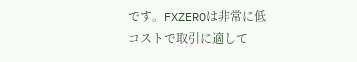です。FXZEROは非常に低コストで取引に適して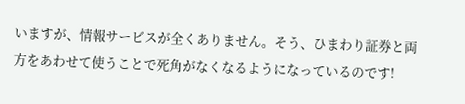いますが、情報サービスが全くありません。そう、ひまわり証券と両方をあわせて使うことで死角がなくなるようになっているのです!